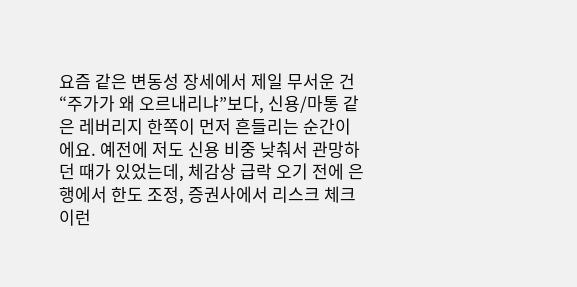요즘 같은 변동성 장세에서 제일 무서운 건 “주가가 왜 오르내리냐”보다, 신용/마통 같은 레버리지 한쪽이 먼저 흔들리는 순간이에요. 예전에 저도 신용 비중 낮춰서 관망하던 때가 있었는데, 체감상 급락 오기 전에 은행에서 한도 조정, 증권사에서 리스크 체크 이런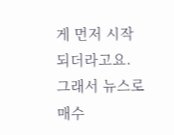게 먼저 시작되더라고요. 그래서 뉴스로 매수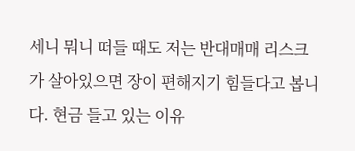세니 뭐니 떠들 때도 저는 반대매매 리스크가 살아있으면 장이 편해지기 힘들다고 봅니다. 현금 들고 있는 이유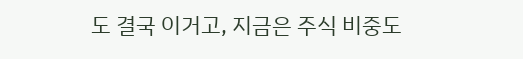도 결국 이거고, 지금은 주식 비중도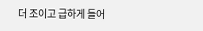더 조이고 급하게 들어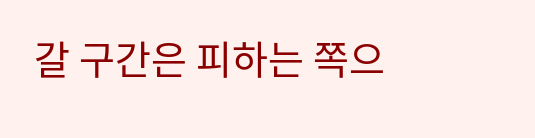갈 구간은 피하는 쪽으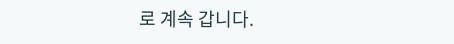로 계속 갑니다.